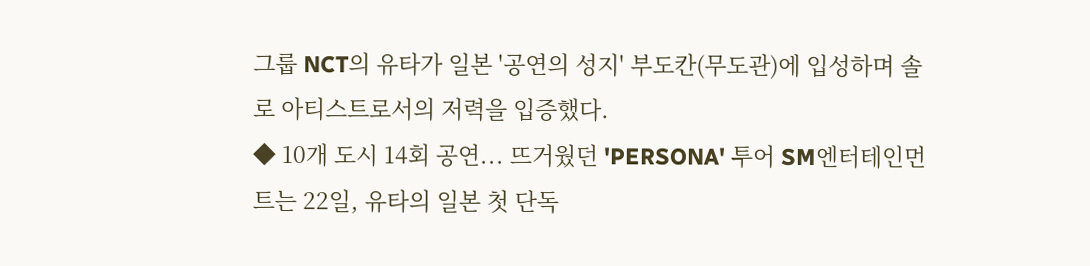그룹 NCT의 유타가 일본 '공연의 성지' 부도칸(무도관)에 입성하며 솔로 아티스트로서의 저력을 입증했다.
◆ 10개 도시 14회 공연... 뜨거웠던 'PERSONA' 투어 SM엔터테인먼트는 22일, 유타의 일본 첫 단독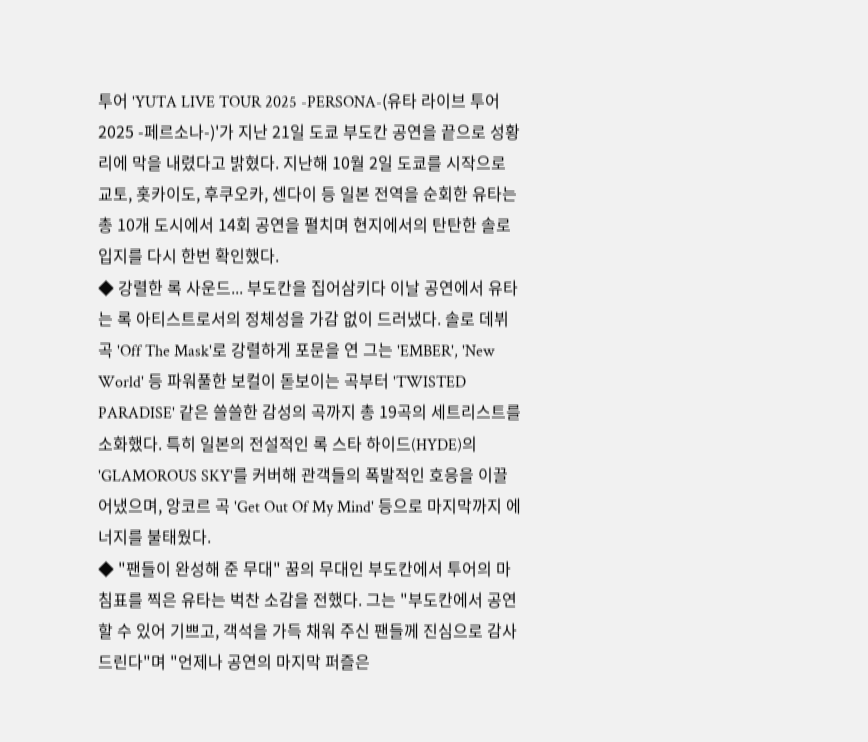투어 'YUTA LIVE TOUR 2025 -PERSONA-(유타 라이브 투어 2025 -페르소나-)'가 지난 21일 도쿄 부도칸 공연을 끝으로 성황리에 막을 내렸다고 밝혔다. 지난해 10월 2일 도쿄를 시작으로 교토, 홋카이도, 후쿠오카, 센다이 등 일본 전역을 순회한 유타는 총 10개 도시에서 14회 공연을 펼치며 현지에서의 탄탄한 솔로 입지를 다시 한번 확인했다.
◆ 강렬한 록 사운드... 부도칸을 집어삼키다 이날 공연에서 유타는 록 아티스트로서의 정체성을 가감 없이 드러냈다. 솔로 데뷔곡 'Off The Mask'로 강렬하게 포문을 연 그는 'EMBER', 'New World' 등 파워풀한 보컬이 돋보이는 곡부터 'TWISTED PARADISE' 같은 쓸쓸한 감성의 곡까지 총 19곡의 세트리스트를 소화했다. 특히 일본의 전설적인 록 스타 하이드(HYDE)의 'GLAMOROUS SKY'를 커버해 관객들의 폭발적인 호응을 이끌어냈으며, 앙코르 곡 'Get Out Of My Mind' 등으로 마지막까지 에너지를 불태웠다.
◆ "팬들이 완성해 준 무대" 꿈의 무대인 부도칸에서 투어의 마침표를 찍은 유타는 벅찬 소감을 전했다. 그는 "부도칸에서 공연할 수 있어 기쁘고, 객석을 가득 채워 주신 팬들께 진심으로 감사드린다"며 "언제나 공연의 마지막 퍼즐은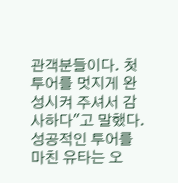관객분들이다. 첫 투어를 멋지게 완성시켜 주셔서 감사하다"고 말했다.
성공적인 투어를 마친 유타는 오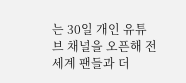는 30일 개인 유튜브 채널을 오픈해 전 세계 팬들과 더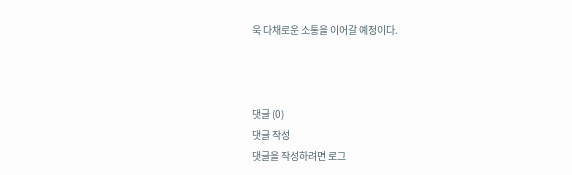욱 다채로운 소통을 이어갈 예정이다.



댓글 (0)
댓글 작성
댓글을 작성하려면 로그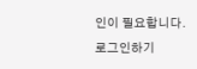인이 필요합니다.
로그인하기